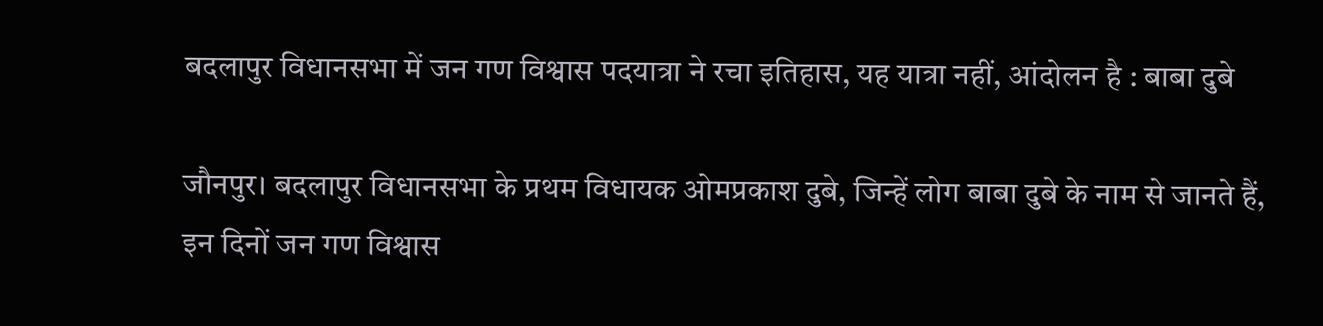बदलापुर विधानसभा में जन गण विश्वास पदयात्रा ने रचा इतिहास, यह यात्रा नहीं, आंदोलन है : बाबा दुबे

जौनपुर। बदलापुर विधानसभा के प्रथम विधायक ओमप्रकाश दुबे, जिन्हें लोग बाबा दुबे के नाम से जानते हैं, इन दिनों जन गण विश्वास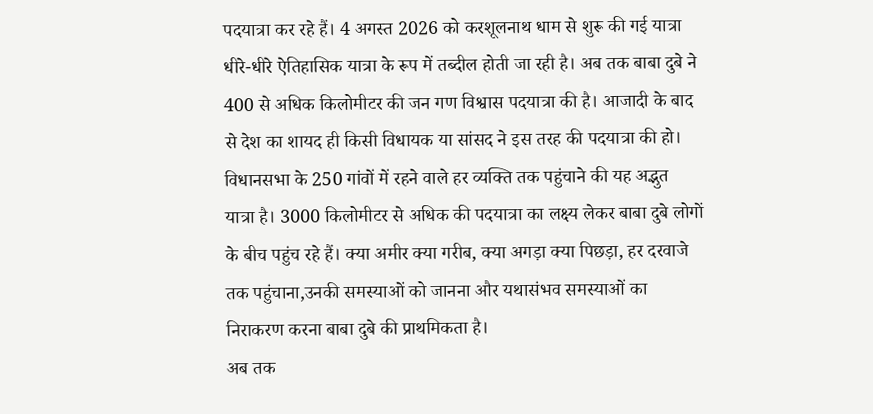पदयात्रा कर रहे हैं। 4 अगस्त 2026 को करशूलनाथ धाम से शुरू की गई यात्रा धीरे-धीरे ऐतिहासिक यात्रा के रूप में तब्दील होती जा रही है। अब तक बाबा दुबे ने 400 से अधिक किलोमीटर की जन गण विश्वास पदयात्रा की है। आजादी के बाद से देश का शायद ही किसी विधायक या सांसद ने इस तरह की पदयात्रा की हो। विधानसभा के 250 गांवों में रहने वाले हर व्यक्ति तक पहुंचाने की यह अद्भुत यात्रा है। 3000 किलोमीटर से अधिक की पदयात्रा का लक्ष्य लेकर बाबा दुबे लोगों के बीच पहुंच रहे हैं। क्या अमीर क्या गरीब, क्या अगड़ा क्या पिछड़ा, हर दरवाजे तक पहुंचाना,उनकी समस्याओं को जानना और यथासंभव समस्याओं का निराकरण करना बाबा दुबे की प्राथमिकता है।
अब तक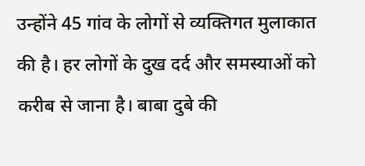उन्होंने 45 गांव के लोगों से व्यक्तिगत मुलाकात की है। हर लोगों के दुख दर्द और समस्याओं को करीब से जाना है। बाबा दुबे की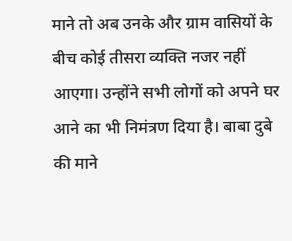माने तो अब उनके और ग्राम वासियों के बीच कोई तीसरा व्यक्ति नजर नहीं आएगा। उन्होंने सभी लोगों को अपने घर आने का भी निमंत्रण दिया है। बाबा दुबे की माने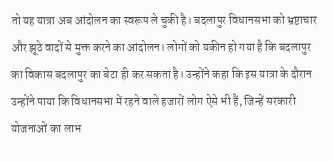तो यह यात्रा अब आंदोलन का स्वरूप ले चुकी है। बदलापुर विधानसभा को भ्रष्टाचार और झूठे वादों से मुक्त करने का आंदोलन। लोगों को यकीन हो गया है कि बदलापुर का विकास बदलापुर का बेटा ही कर सकता है। उन्होंने कहा कि इस यात्रा के दौरान उन्होंने पाया कि विधानसभा में रहने वाले हजारों लोग ऐसे भी हैं, जिन्हें सरकारी योजनाओं का लाभ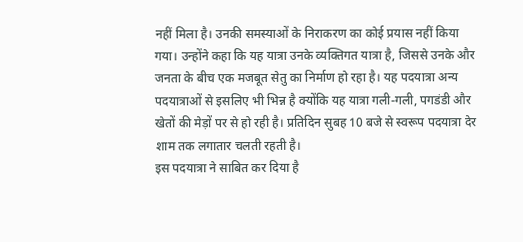नहीं मिला है। उनकी समस्याओं के निराकरण का कोई प्रयास नहीं किया गया। उन्होंने कहा कि यह यात्रा उनके व्यक्तिगत यात्रा है, जिससे उनके और जनता के बीच एक मजबूत सेतु का निर्माण हो रहा है। यह पदयात्रा अन्य पदयात्राओं से इसलिए भी भिन्न है क्योंकि यह यात्रा गली-गली, पगडंडी और खेतों की मेड़ों पर से हो रही है। प्रतिदिन सुबह 10 बजे से स्वरूप पदयात्रा देर शाम तक लगातार चलती रहती है।
इस पदयात्रा ने साबित कर दिया है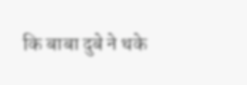कि बाबा दुबे ने थके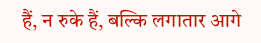हैं, न रुके हैं, बल्कि लगातार आगे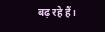बढ़ रहे हैं।